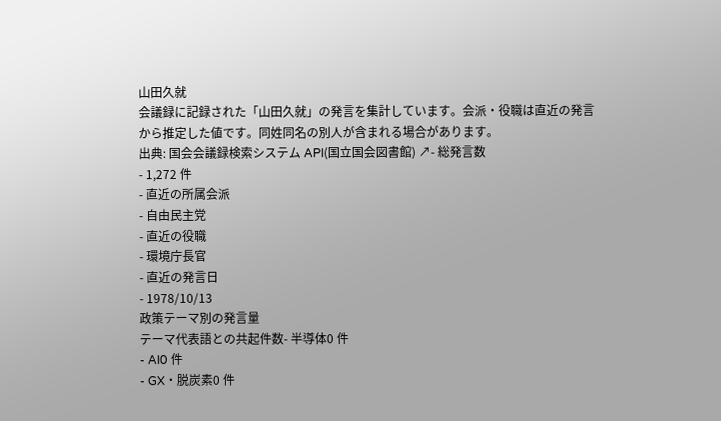山田久就
会議録に記録された「山田久就」の発言を集計しています。会派・役職は直近の発言から推定した値です。同姓同名の別人が含まれる場合があります。
出典: 国会会議録検索システム API(国立国会図書館) ↗- 総発言数
- 1,272 件
- 直近の所属会派
- 自由民主党
- 直近の役職
- 環境庁長官
- 直近の発言日
- 1978/10/13
政策テーマ別の発言量
テーマ代表語との共起件数- 半導体0 件
- AI0 件
- GX・脱炭素0 件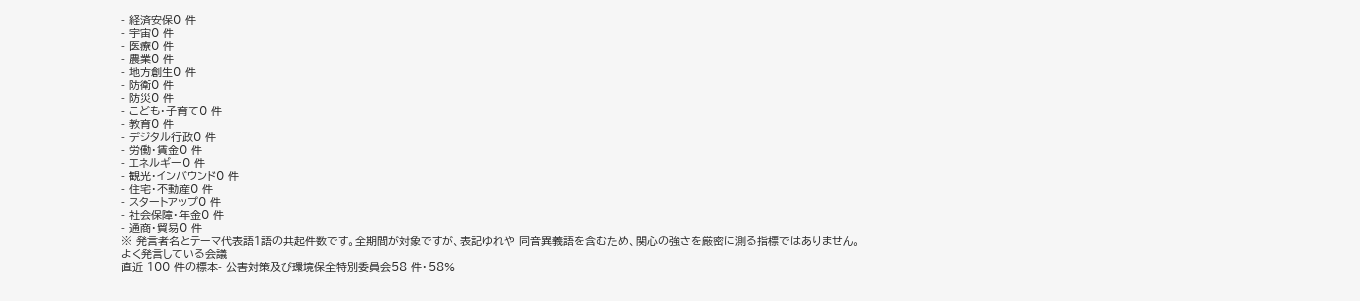- 経済安保0 件
- 宇宙0 件
- 医療0 件
- 農業0 件
- 地方創生0 件
- 防衛0 件
- 防災0 件
- こども・子育て0 件
- 教育0 件
- デジタル行政0 件
- 労働・賃金0 件
- エネルギー0 件
- 観光・インバウンド0 件
- 住宅・不動産0 件
- スタートアップ0 件
- 社会保障・年金0 件
- 通商・貿易0 件
※ 発言者名とテーマ代表語1語の共起件数です。全期間が対象ですが、表記ゆれや 同音異義語を含むため、関心の強さを厳密に測る指標ではありません。
よく発言している会議
直近 100 件の標本- 公害対策及び環境保全特別委員会58 件・58%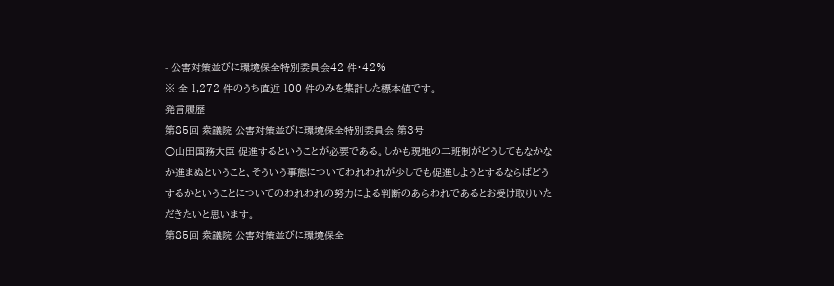- 公害対策並びに環境保全特別委員会42 件・42%
※ 全 1,272 件のうち直近 100 件のみを集計した標本値です。
発言履歴
第85回 衆議院 公害対策並びに環境保全特別委員会 第3号
○山田国務大臣 促進するということが必要である。しかも現地の二班制がどうしてもなかなか進まぬということ、そういう事態についてわれわれが少しでも促進しようとするならばどうするかということについてのわれわれの努力による判断のあらわれであるとお受け取りいただきたいと思います。
第85回 衆議院 公害対策並びに環境保全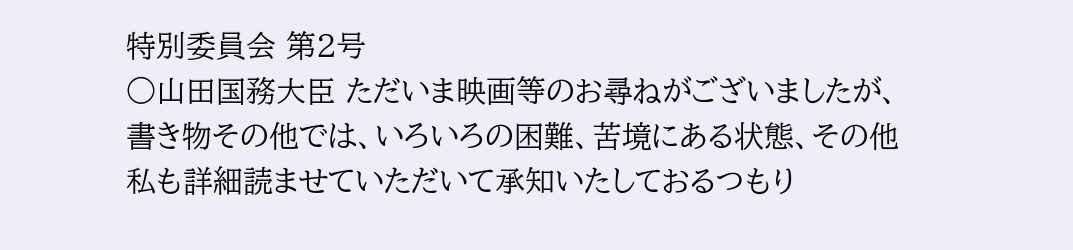特別委員会 第2号
○山田国務大臣 ただいま映画等のお尋ねがございましたが、書き物その他では、いろいろの困難、苦境にある状態、その他私も詳細読ませていただいて承知いたしておるつもり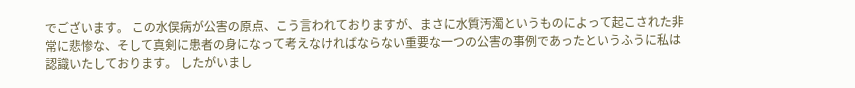でございます。 この水俣病が公害の原点、こう言われておりますが、まさに水質汚濁というものによって起こされた非常に悲惨な、そして真剣に患者の身になって考えなければならない重要な一つの公害の事例であったというふうに私は認識いたしております。 したがいまし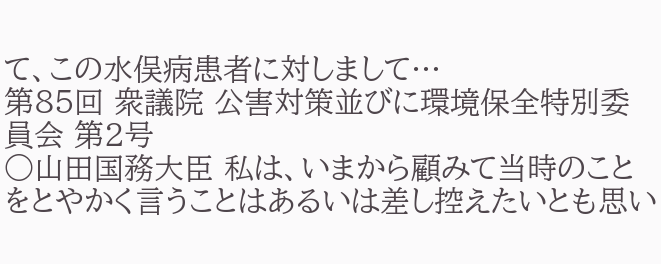て、この水俣病患者に対しまして…
第85回 衆議院 公害対策並びに環境保全特別委員会 第2号
○山田国務大臣 私は、いまから顧みて当時のことをとやかく言うことはあるいは差し控えたいとも思い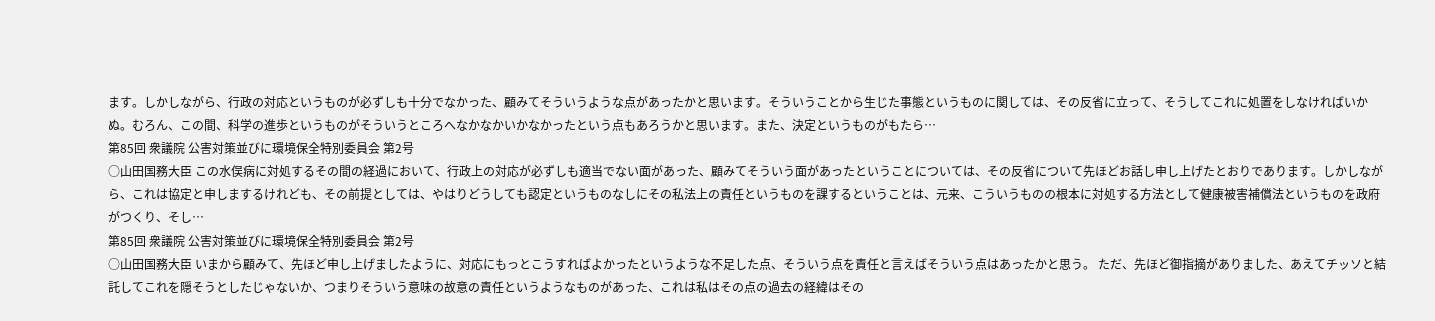ます。しかしながら、行政の対応というものが必ずしも十分でなかった、顧みてそういうような点があったかと思います。そういうことから生じた事態というものに関しては、その反省に立って、そうしてこれに処置をしなければいかぬ。むろん、この間、科学の進歩というものがそういうところへなかなかいかなかったという点もあろうかと思います。また、決定というものがもたら…
第85回 衆議院 公害対策並びに環境保全特別委員会 第2号
○山田国務大臣 この水俣病に対処するその間の経過において、行政上の対応が必ずしも適当でない面があった、顧みてそういう面があったということについては、その反省について先ほどお話し申し上げたとおりであります。しかしながら、これは協定と申しまするけれども、その前提としては、やはりどうしても認定というものなしにその私法上の責任というものを課するということは、元来、こういうものの根本に対処する方法として健康被害補償法というものを政府がつくり、そし…
第85回 衆議院 公害対策並びに環境保全特別委員会 第2号
○山田国務大臣 いまから顧みて、先ほど申し上げましたように、対応にもっとこうすればよかったというような不足した点、そういう点を責任と言えばそういう点はあったかと思う。 ただ、先ほど御指摘がありました、あえてチッソと結託してこれを隠そうとしたじゃないか、つまりそういう意味の故意の責任というようなものがあった、これは私はその点の過去の経緯はその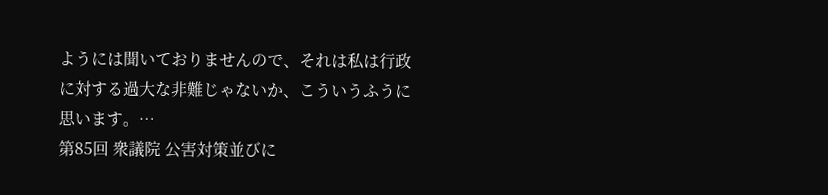ようには聞いておりませんので、それは私は行政に対する過大な非難じゃないか、こういうふうに思います。…
第85回 衆議院 公害対策並びに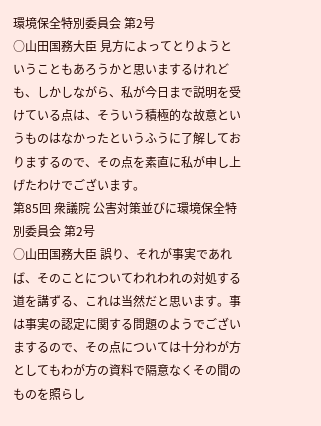環境保全特別委員会 第2号
○山田国務大臣 見方によってとりようということもあろうかと思いまするけれども、しかしながら、私が今日まで説明を受けている点は、そういう積極的な故意というものはなかったというふうに了解しておりまするので、その点を素直に私が申し上げたわけでございます。
第85回 衆議院 公害対策並びに環境保全特別委員会 第2号
○山田国務大臣 誤り、それが事実であれば、そのことについてわれわれの対処する道を講ずる、これは当然だと思います。事は事実の認定に関する問題のようでございまするので、その点については十分わが方としてもわが方の資料で隔意なくその間のものを照らし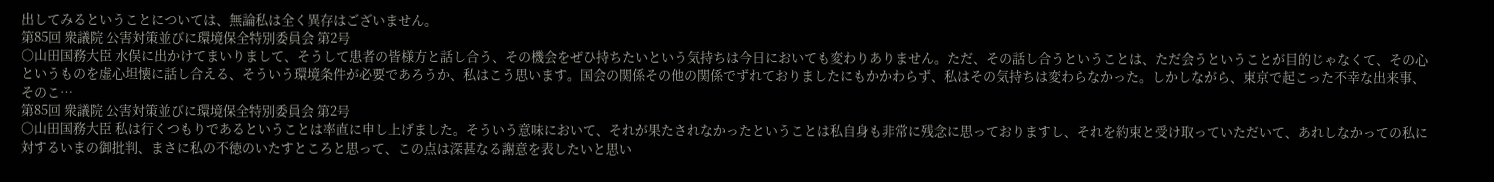出してみるということについては、無論私は全く異存はございません。
第85回 衆議院 公害対策並びに環境保全特別委員会 第2号
○山田国務大臣 水俣に出かけてまいりまして、そうして患者の皆様方と話し合う、その機会をぜひ持ちたいという気持ちは今日においても変わりありません。ただ、その話し合うということは、ただ会うということが目的じゃなくて、その心というものを虚心坦懐に話し合える、そういう環境条件が必要であろうか、私はこう思います。国会の関係その他の関係でずれておりましたにもかかわらず、私はその気持ちは変わらなかった。しかしながら、東京で起こった不幸な出来事、そのこ…
第85回 衆議院 公害対策並びに環境保全特別委員会 第2号
○山田国務大臣 私は行くつもりであるということは率直に申し上げました。そういう意味において、それが果たされなかったということは私自身も非常に残念に思っておりますし、それを約束と受け取っていただいて、あれしなかっての私に対するいまの御批判、まさに私の不徳のいたすところと思って、この点は深甚なる謝意を表したいと思い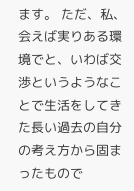ます。 ただ、私、会えば実りある環境でと、いわば交渉というようなことで生活をしてきた長い過去の自分の考え方から固まったもので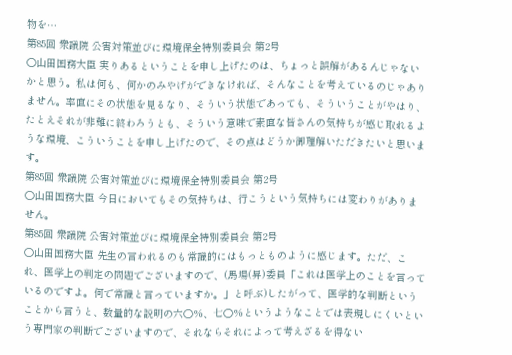物を…
第85回 衆議院 公害対策並びに環境保全特別委員会 第2号
○山田国務大臣 実りあるということを申し上げたのは、ちょっと誤解があるんじゃないかと思う。私は何も、何かのみやげができなければ、そんなことを考えているのじゃありません。率直にその状態を見るなり、そういう状態であっても、そういうことがやはり、たとえそれが非難に終わろうとも、そういう意味で素直な皆さんの気持ちが感じ取れるような環境、こういうことを申し上げたので、その点はどうか御理解いただきたいと思います。
第85回 衆議院 公害対策並びに環境保全特別委員会 第2号
○山田国務大臣 今日においてもその気持ちは、行こうという気持ちには変わりがありません。
第85回 衆議院 公害対策並びに環境保全特別委員会 第2号
○山田国務大臣 先生の言われるのも常識的にはもっとものように感じます。ただ、これ、医学上の判定の問題でございますので、(馬場(昇)委員「これは医学上のことを言っているのですよ。何で常識と言っていますか。」と呼ぶ)したがって、医学的な判断ということから言うと、数量的な説明の六〇%、七〇%というようなことでは表現しにくいという専門家の判断でございますので、それならそれによって考えざるを得ない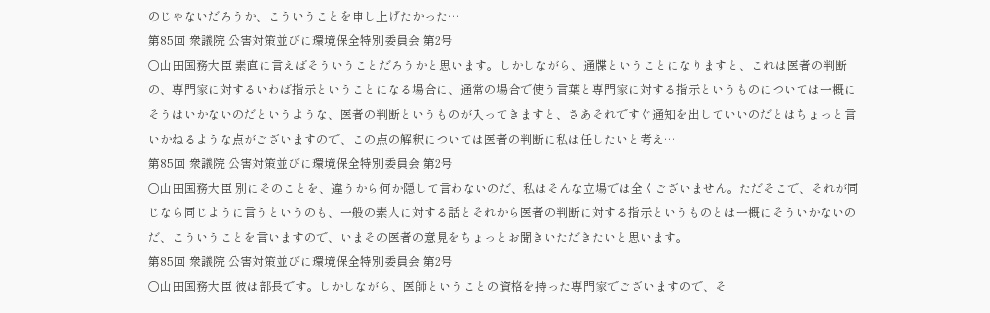のじゃないだろうか、こういうことを申し上げたかった…
第85回 衆議院 公害対策並びに環境保全特別委員会 第2号
○山田国務大臣 素直に言えばそういうことだろうかと思います。しかしながら、通牒ということになりますと、これは医者の判断の、専門家に対するいわば指示ということになる場合に、通常の場合で使う言葉と専門家に対する指示というものについては一概にそうはいかないのだというような、医者の判断というものが入ってきますと、さあそれですぐ通知を出していいのだとはちょっと言いかねるような点がございますので、この点の解釈については医者の判断に私は任したいと考え…
第85回 衆議院 公害対策並びに環境保全特別委員会 第2号
○山田国務大臣 別にそのことを、違うから何か隠して言わないのだ、私はそんな立場では全くございません。ただそこで、それが同じなら同じように言うというのも、一般の素人に対する話とそれから医者の判断に対する指示というものとは一概にそういかないのだ、こういうことを言いますので、いまその医者の意見をちょっとお聞きいただきたいと思います。
第85回 衆議院 公害対策並びに環境保全特別委員会 第2号
○山田国務大臣 彼は部長です。しかしながら、医師ということの資格を持った専門家でございますので、そ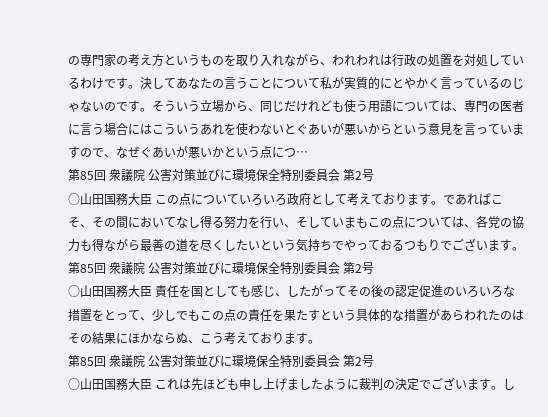の専門家の考え方というものを取り入れながら、われわれは行政の処置を対処しているわけです。決してあなたの言うことについて私が実質的にとやかく言っているのじゃないのです。そういう立場から、同じだけれども使う用語については、専門の医者に言う場合にはこういうあれを使わないとぐあいが悪いからという意見を言っていますので、なぜぐあいが悪いかという点につ…
第85回 衆議院 公害対策並びに環境保全特別委員会 第2号
○山田国務大臣 この点についていろいろ政府として考えております。であればこそ、その間においてなし得る努力を行い、そしていまもこの点については、各党の協力も得ながら最善の道を尽くしたいという気持ちでやっておるつもりでございます。
第85回 衆議院 公害対策並びに環境保全特別委員会 第2号
○山田国務大臣 責任を国としても感じ、したがってその後の認定促進のいろいろな措置をとって、少しでもこの点の責任を果たすという具体的な措置があらわれたのはその結果にほかならぬ、こう考えております。
第85回 衆議院 公害対策並びに環境保全特別委員会 第2号
○山田国務大臣 これは先ほども申し上げましたように裁判の決定でございます。し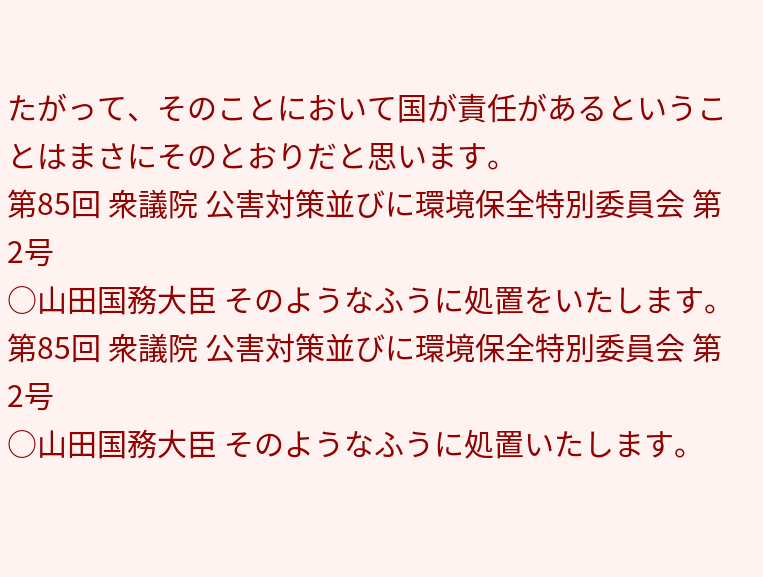たがって、そのことにおいて国が責任があるということはまさにそのとおりだと思います。
第85回 衆議院 公害対策並びに環境保全特別委員会 第2号
○山田国務大臣 そのようなふうに処置をいたします。
第85回 衆議院 公害対策並びに環境保全特別委員会 第2号
○山田国務大臣 そのようなふうに処置いたします。